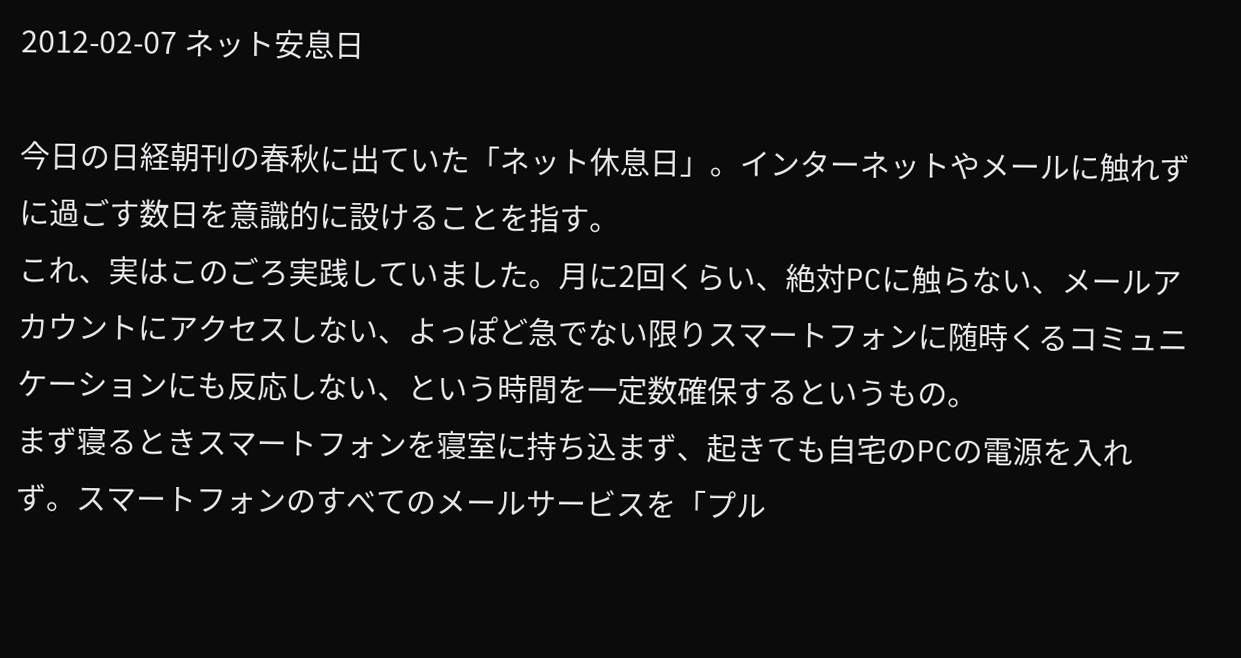2012-02-07 ネット安息日

今日の日経朝刊の春秋に出ていた「ネット休息日」。インターネットやメールに触れずに過ごす数日を意識的に設けることを指す。
これ、実はこのごろ実践していました。月に2回くらい、絶対PCに触らない、メールアカウントにアクセスしない、よっぽど急でない限りスマートフォンに随時くるコミュニケーションにも反応しない、という時間を一定数確保するというもの。
まず寝るときスマートフォンを寝室に持ち込まず、起きても自宅のPCの電源を入れず。スマートフォンのすべてのメールサービスを「プル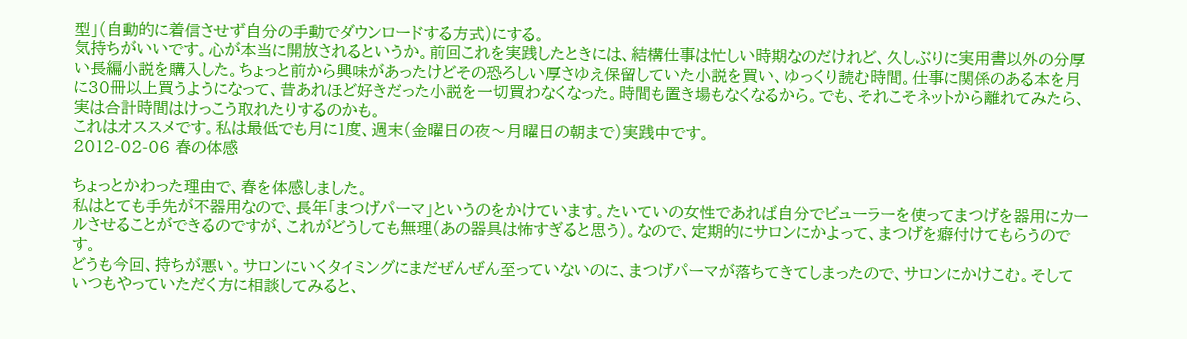型」(自動的に着信させず自分の手動でダウンロードする方式)にする。
気持ちがいいです。心が本当に開放されるというか。前回これを実践したときには、結構仕事は忙しい時期なのだけれど、久しぶりに実用書以外の分厚い長編小説を購入した。ちょっと前から興味があったけどその恐ろしい厚さゆえ保留していた小説を買い、ゆっくり読む時間。仕事に関係のある本を月に30冊以上買うようになって、昔あれほど好きだった小説を一切買わなくなった。時間も置き場もなくなるから。でも、それこそネットから離れてみたら、実は合計時間はけっこう取れたりするのかも。
これはオススメです。私は最低でも月に1度、週末(金曜日の夜〜月曜日の朝まで)実践中です。
2012-02-06 春の体感

ちょっとかわった理由で、春を体感しました。
私はとても手先が不器用なので、長年「まつげパーマ」というのをかけています。たいていの女性であれば自分でビューラーを使ってまつげを器用にカールさせることができるのですが、これがどうしても無理(あの器具は怖すぎると思う)。なので、定期的にサロンにかよって、まつげを癖付けてもらうのです。
どうも今回、持ちが悪い。サロンにいくタイミングにまだぜんぜん至っていないのに、まつげパーマが落ちてきてしまったので、サロンにかけこむ。そしていつもやっていただく方に相談してみると、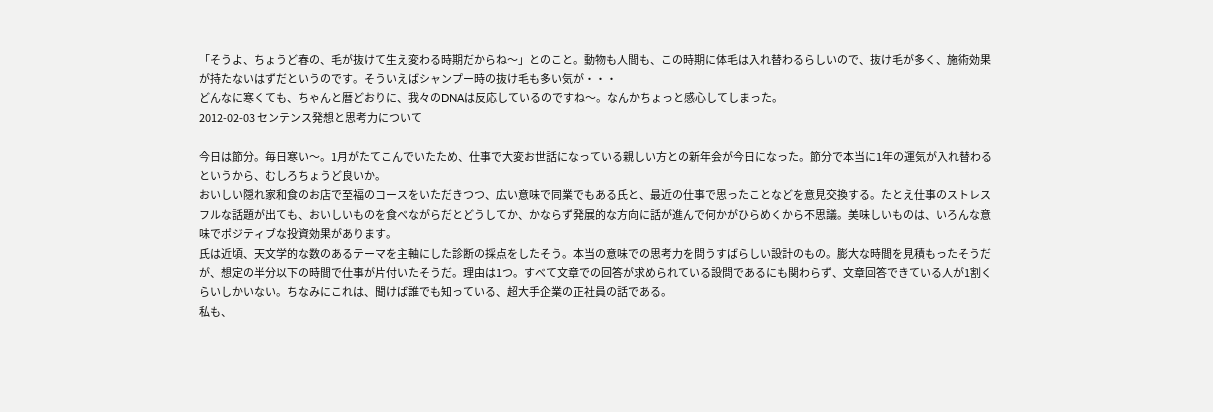「そうよ、ちょうど春の、毛が抜けて生え変わる時期だからね〜」とのこと。動物も人間も、この時期に体毛は入れ替わるらしいので、抜け毛が多く、施術効果が持たないはずだというのです。そういえばシャンプー時の抜け毛も多い気が・・・
どんなに寒くても、ちゃんと暦どおりに、我々のDNAは反応しているのですね〜。なんかちょっと感心してしまった。
2012-02-03 センテンス発想と思考力について

今日は節分。毎日寒い〜。1月がたてこんでいたため、仕事で大変お世話になっている親しい方との新年会が今日になった。節分で本当に1年の運気が入れ替わるというから、むしろちょうど良いか。
おいしい隠れ家和食のお店で至福のコースをいただきつつ、広い意味で同業でもある氏と、最近の仕事で思ったことなどを意見交換する。たとえ仕事のストレスフルな話題が出ても、おいしいものを食べながらだとどうしてか、かならず発展的な方向に話が進んで何かがひらめくから不思議。美味しいものは、いろんな意味でポジティブな投資効果があります。
氏は近頃、天文学的な数のあるテーマを主軸にした診断の採点をしたそう。本当の意味での思考力を問うすばらしい設計のもの。膨大な時間を見積もったそうだが、想定の半分以下の時間で仕事が片付いたそうだ。理由は1つ。すべて文章での回答が求められている設問であるにも関わらず、文章回答できている人が1割くらいしかいない。ちなみにこれは、聞けば誰でも知っている、超大手企業の正社員の話である。
私も、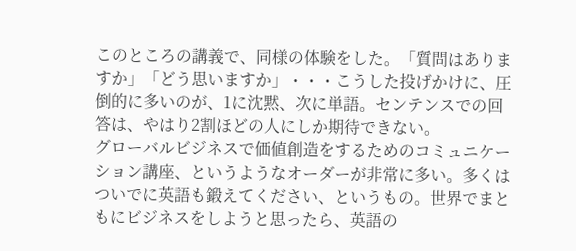このところの講義で、同様の体験をした。「質問はありますか」「どう思いますか」・・・こうした投げかけに、圧倒的に多いのが、1に沈黙、次に単語。センテンスでの回答は、やはり2割ほどの人にしか期待できない。
グローバルビジネスで価値創造をするためのコミュニケーション講座、というようなオーダーが非常に多い。多くはついでに英語も鍛えてください、というもの。世界でまともにビジネスをしようと思ったら、英語の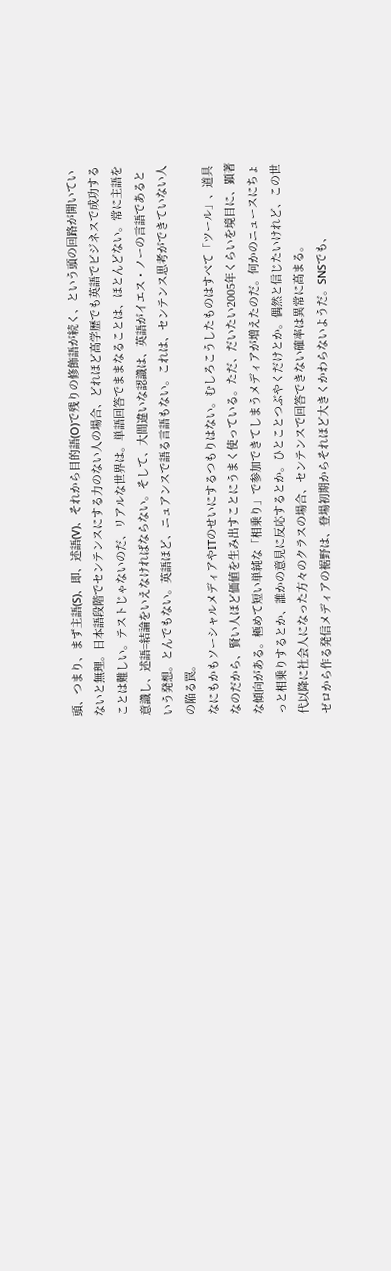頭、つまり、まず主語(S)、即、述語(V)、それから目的語(O)で残りの修飾語が続く、という頭の回路が開いていないと無理。日本語段階でセンテンスにする力のない人の場合、どれほど高学歴でも英語でビジネスで成功することは難しい。テストじゃないのだ、リアルな世界は。単語回答でままなることは、ほとんどない。常に主語を意識し、述語=結論をいえなければならない。そして、大間違いな認識は、英語がイエス・ノーの言語であるという発想。とんでもない。英語ほど、ニュアンスで語る言語もない。これは、センテンス思考ができていない人の陥る罠。
なにもかもソーシャルメディアやITのせいにするつもりはない。むしろこうしたものはすべて「ツール」、道具なのだから、賢い人ほど価値を生み出すことにうまく使っている。ただ、だいたい2005年くらいを境目に、顕著な傾向がある。極めて短い単純な「相乗り」で参加できてしまうメディアが増えたのだ。何かのニュースにちょっと相乗りするとか、誰かの意見に反応するとか。ひとことつぶやくだけとか。偶然と信じたいけれど、この世代以降に社会人になった方々のクラスの場合、センテンスで回答できない確率は異常に高まる。
ゼロから作る発信メディアの裾野は、登場初期からそれほど大きくかわらないようだ。SNSでも、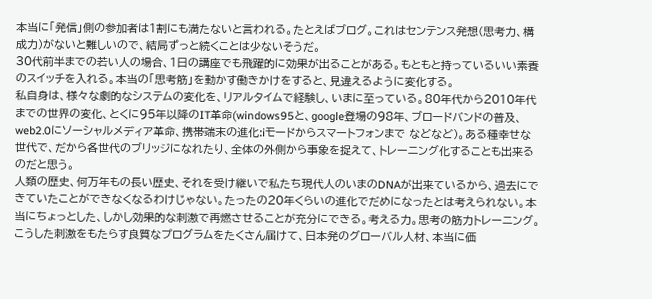本当に「発信」側の参加者は1割にも満たないと言われる。たとえばブログ。これはセンテンス発想(思考力、構成力)がないと難しいので、結局ずっと続くことは少ないそうだ。
30代前半までの若い人の場合、1日の講座でも飛躍的に効果が出ることがある。もともと持っているいい素養のスイッチを入れる。本当の「思考筋」を動かす働きかけをすると、見違えるように変化する。
私自身は、様々な劇的なシステムの変化を、リアルタイムで経験し、いまに至っている。80年代から2010年代までの世界の変化、とくに95年以降のIT革命(windows95と、google登場の98年、ブロードバンドの普及、web2.0にソーシャルメディア革命、携帯端末の進化:iモードからスマートフォンまで などなど)。ある種幸せな世代で、だから各世代のブリッジになれたり、全体の外側から事象を捉えて、トレーニング化することも出来るのだと思う。
人類の歴史、何万年もの長い歴史、それを受け継いで私たち現代人のいまのDNAが出来ているから、過去にできていたことができなくなるわけじゃない。たったの20年くらいの進化でだめになったとは考えられない。本当にちょっとした、しかし効果的な刺激で再燃させることが充分にできる。考える力。思考の筋力トレーニング。こうした刺激をもたらす良質なプログラムをたくさん届けて、日本発のグローバル人材、本当に価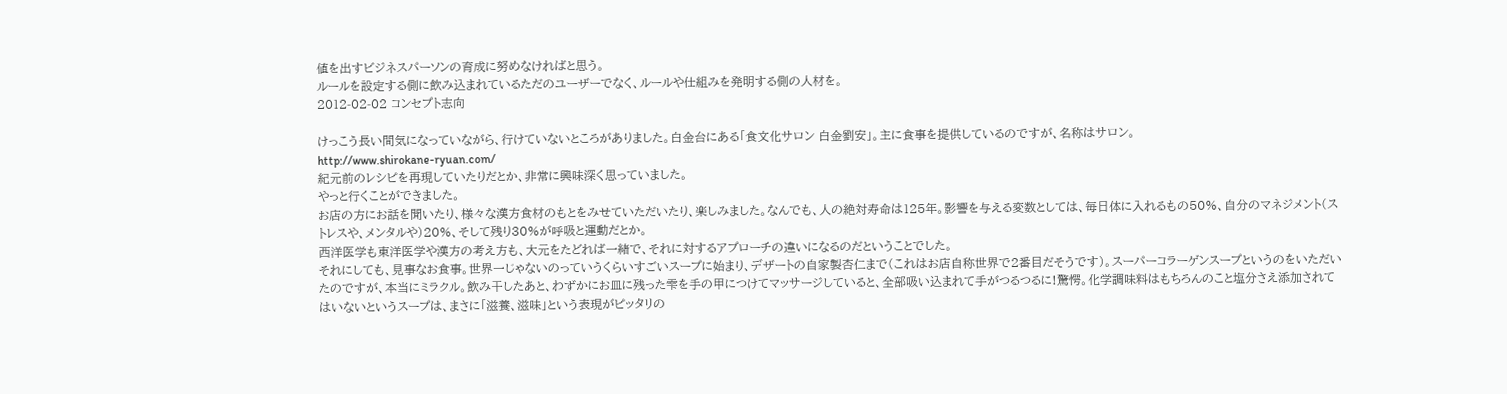値を出すビジネスパーソンの育成に努めなければと思う。
ルールを設定する側に飲み込まれているただのユーザーでなく、ルールや仕組みを発明する側の人材を。
2012-02-02 コンセプト志向

けっこう長い間気になっていながら、行けていないところがありました。白金台にある「食文化サロン 白金劉安」。主に食事を提供しているのですが、名称はサロン。
http://www.shirokane-ryuan.com/
紀元前のレシピを再現していたりだとか、非常に興味深く思っていました。
やっと行くことができました。
お店の方にお話を聞いたり、様々な漢方食材のもとをみせていただいたり、楽しみました。なんでも、人の絶対寿命は125年。影響を与える変数としては、毎日体に入れるもの50%、自分のマネジメント(ストレスや、メンタルや)20%、そして残り30%が呼吸と運動だとか。
西洋医学も東洋医学や漢方の考え方も、大元をたどれば一緒で、それに対するアプローチの違いになるのだということでした。
それにしても、見事なお食事。世界一じゃないのっていうくらいすごいスープに始まり、デザートの自家製杏仁まで(これはお店自称世界で2番目だそうです)。スーパーコラーゲンスープというのをいただいたのですが、本当にミラクル。飲み干したあと、わずかにお皿に残った雫を手の甲につけてマッサージしていると、全部吸い込まれて手がつるつるに!驚愕。化学調味料はもちろんのこと塩分さえ添加されてはいないというスープは、まさに「滋養、滋味」という表現がピッタリの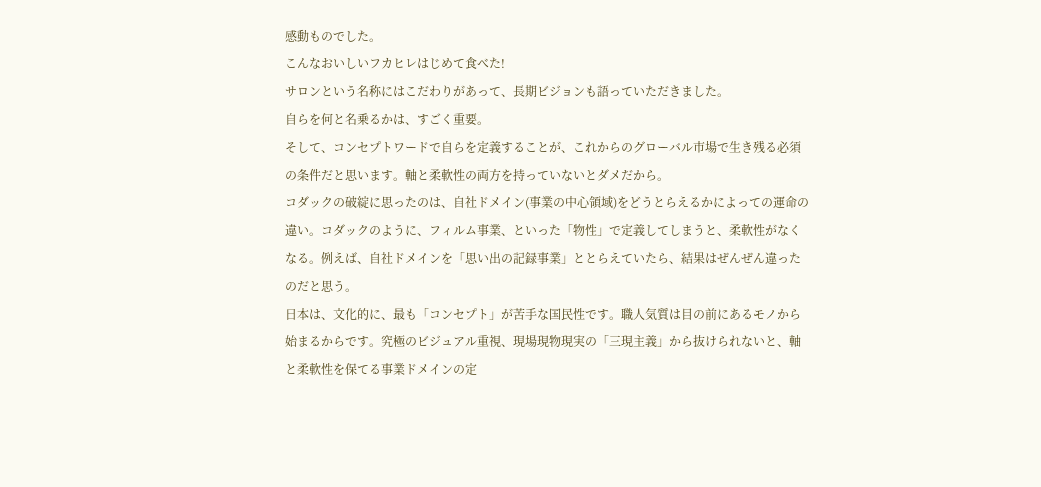感動ものでした。
こんなおいしいフカヒレはじめて食べた!
サロンという名称にはこだわりがあって、長期ビジョンも語っていただきました。
自らを何と名乗るかは、すごく重要。
そして、コンセプトワードで自らを定義することが、これからのグローバル市場で生き残る必須の条件だと思います。軸と柔軟性の両方を持っていないとダメだから。
コダックの破綻に思ったのは、自社ドメイン(事業の中心領域)をどうとらえるかによっての運命の違い。コダックのように、フィルム事業、といった「物性」で定義してしまうと、柔軟性がなくなる。例えば、自社ドメインを「思い出の記録事業」ととらえていたら、結果はぜんぜん違ったのだと思う。
日本は、文化的に、最も「コンセプト」が苦手な国民性です。職人気質は目の前にあるモノから始まるからです。究極のビジュアル重視、現場現物現実の「三現主義」から抜けられないと、軸と柔軟性を保てる事業ドメインの定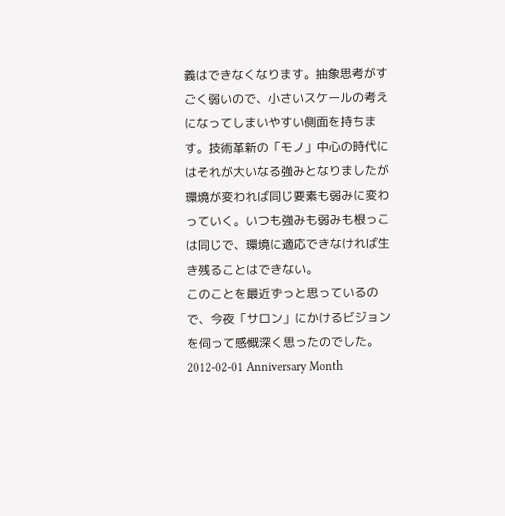義はできなくなります。抽象思考がすごく弱いので、小さいスケールの考えになってしまいやすい側面を持ちます。技術革新の「モノ」中心の時代にはそれが大いなる強みとなりましたが環境が変われば同じ要素も弱みに変わっていく。いつも強みも弱みも根っこは同じで、環境に適応できなければ生き残ることはできない。
このことを最近ずっと思っているので、今夜「サロン」にかけるビジョンを伺って感慨深く思ったのでした。
2012-02-01 Anniversary Month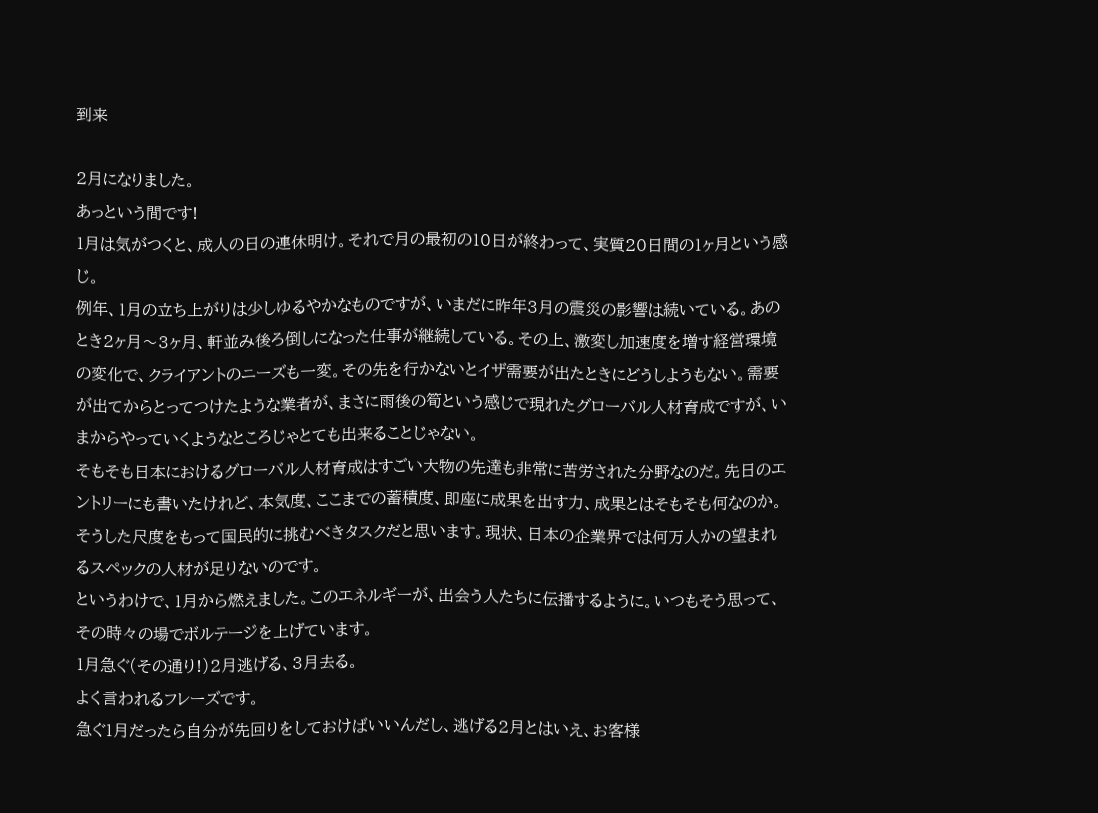到来

2月になりました。
あっという間です!
1月は気がつくと、成人の日の連休明け。それで月の最初の10日が終わって、実質20日間の1ヶ月という感じ。
例年、1月の立ち上がりは少しゆるやかなものですが、いまだに昨年3月の震災の影響は続いている。あのとき2ヶ月〜3ヶ月、軒並み後ろ倒しになった仕事が継続している。その上、激変し加速度を増す経営環境の変化で、クライアントのニーズも一変。その先を行かないとイザ需要が出たときにどうしようもない。需要が出てからとってつけたような業者が、まさに雨後の筍という感じで現れたグローバル人材育成ですが、いまからやっていくようなところじゃとても出来ることじゃない。
そもそも日本におけるグローバル人材育成はすごい大物の先達も非常に苦労された分野なのだ。先日のエントリーにも書いたけれど、本気度、ここまでの蓄積度、即座に成果を出す力、成果とはそもそも何なのか。そうした尺度をもって国民的に挑むべきタスクだと思います。現状、日本の企業界では何万人かの望まれるスペックの人材が足りないのです。
というわけで、1月から燃えました。このエネルギーが、出会う人たちに伝播するように。いつもそう思って、その時々の場でボルテージを上げています。
1月急ぐ(その通り!)2月逃げる、3月去る。
よく言われるフレーズです。
急ぐ1月だったら自分が先回りをしておけばいいんだし、逃げる2月とはいえ、お客様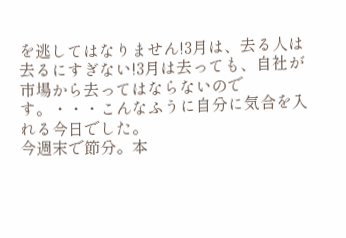を逃してはなりません!3月は、去る人は去るにすぎない!3月は去っても、自社が市場から去ってはならないのです。・・・こんなふうに自分に気合を入れる今日でした。
今週末で節分。本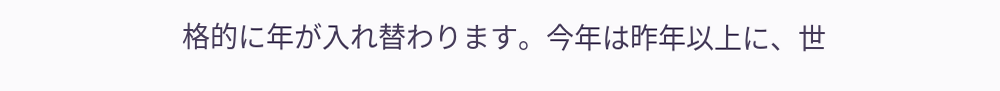格的に年が入れ替わります。今年は昨年以上に、世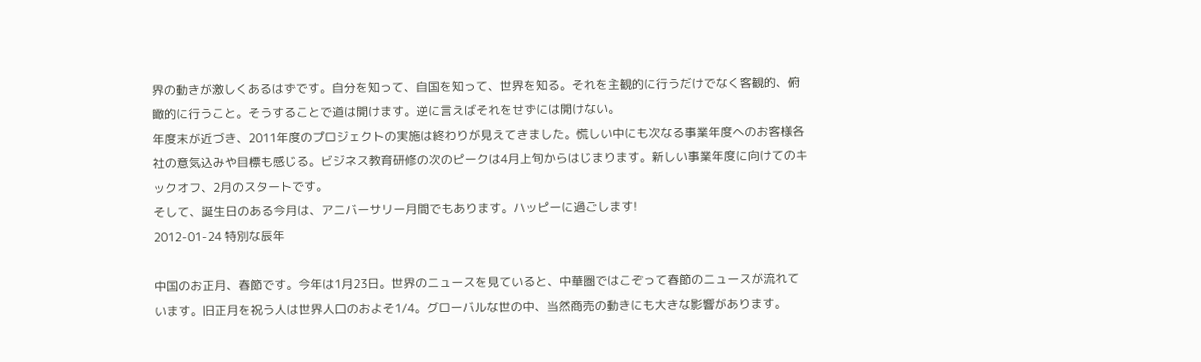界の動きが激しくあるはずです。自分を知って、自国を知って、世界を知る。それを主観的に行うだけでなく客観的、俯瞰的に行うこと。そうすることで道は開けます。逆に言えばそれをせずには開けない。
年度末が近づき、2011年度のプロジェクトの実施は終わりが見えてきました。慌しい中にも次なる事業年度へのお客様各社の意気込みや目標も感じる。ビジネス教育研修の次のピークは4月上旬からはじまります。新しい事業年度に向けてのキックオフ、2月のスタートです。
そして、誕生日のある今月は、アニバーサリー月間でもあります。ハッピーに過ごします!
2012-01-24 特別な辰年

中国のお正月、春節です。今年は1月23日。世界のニュースを見ていると、中華圏ではこぞって春節のニュースが流れています。旧正月を祝う人は世界人口のおよそ1/4。グローバルな世の中、当然商売の動きにも大きな影響があります。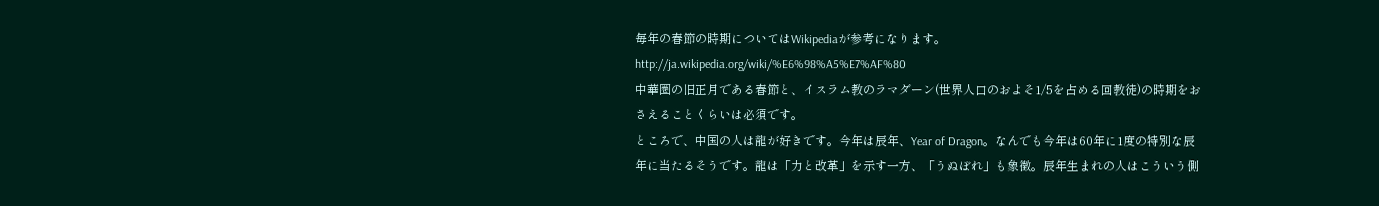毎年の春節の時期についてはWikipediaが参考になります。
http://ja.wikipedia.org/wiki/%E6%98%A5%E7%AF%80
中華圏の旧正月である春節と、イスラム教のラマダーン(世界人口のおよそ1/5を占める回教徒)の時期をおさえることくらいは必須です。
ところで、中国の人は龍が好きです。今年は辰年、Year of Dragon。なんでも今年は60年に1度の特別な辰年に当たるそうです。龍は「力と改革」を示す一方、「うぬぼれ」も象徴。辰年生まれの人はこういう側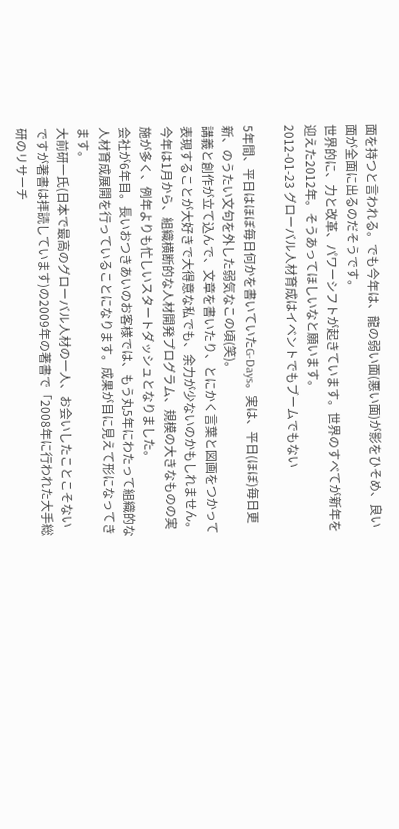面を持つと言われる。でも今年は、龍の弱い面(悪い面)が影をひそめ、良い面が全面に出るのだそうです。
世界的に、力と改革、パワーシフトが起きています。世界のすべてが新年を迎えた2012年。そうあってほしいなと願います。
2012-01-23 グローバル人材育成はイベントでもブームでもない

5年間、平日はほぼ毎日何かを書いていたG-Days。実は、平日(ほぼ)毎日更新、のうたい文句を外した弱気なこの頃(笑)。
講義と創作が立て込んで、文章を書いたり、とにかく言葉と図画をつかって表現することが大好きで大得意な私でも、余力が少ないのかもしれません。
今年は1月から、組織横断的な人材開発プログラム、規模の大きなものの実施が多く、例年よりも忙しいスタートダッシュとなりました。
会社が6年目。長いおつきあいのお客様では、もう丸5年にわたって組織的な人材育成展開を行っていることになります。成果が目に見えて形になってきます。
大前研一氏(日本で最高のグローバル人材の一人、お会いしたことこそないですが著書は拝読しています)の2009年の著書で「2008年に行われた大手総研のリサーチ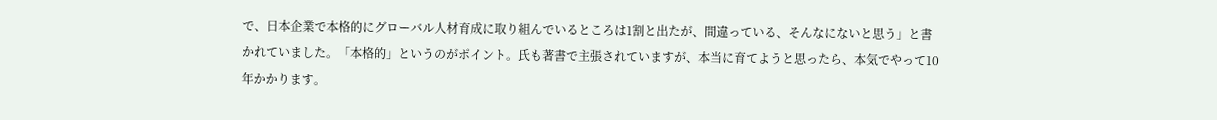で、日本企業で本格的にグローバル人材育成に取り組んでいるところは1割と出たが、間違っている、そんなにないと思う」と書かれていました。「本格的」というのがポイント。氏も著書で主張されていますが、本当に育てようと思ったら、本気でやって10年かかります。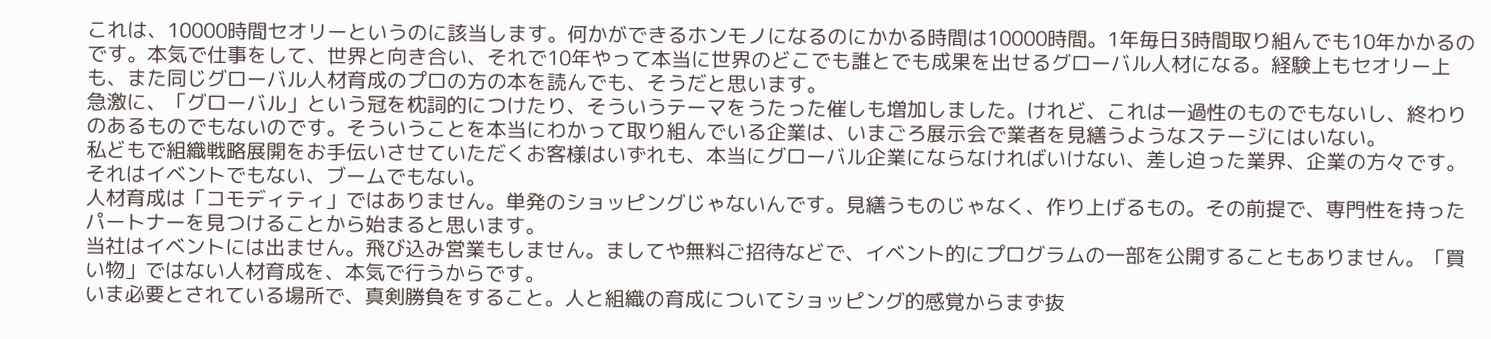これは、10000時間セオリーというのに該当します。何かができるホンモノになるのにかかる時間は10000時間。1年毎日3時間取り組んでも10年かかるのです。本気で仕事をして、世界と向き合い、それで10年やって本当に世界のどこでも誰とでも成果を出せるグローバル人材になる。経験上もセオリー上も、また同じグローバル人材育成のプロの方の本を読んでも、そうだと思います。
急激に、「グローバル」という冠を枕詞的につけたり、そういうテーマをうたった催しも増加しました。けれど、これは一過性のものでもないし、終わりのあるものでもないのです。そういうことを本当にわかって取り組んでいる企業は、いまごろ展示会で業者を見繕うようなステージにはいない。
私どもで組織戦略展開をお手伝いさせていただくお客様はいずれも、本当にグローバル企業にならなければいけない、差し迫った業界、企業の方々です。それはイベントでもない、ブームでもない。
人材育成は「コモディティ」ではありません。単発のショッピングじゃないんです。見繕うものじゃなく、作り上げるもの。その前提で、専門性を持ったパートナーを見つけることから始まると思います。
当社はイベントには出ません。飛び込み営業もしません。ましてや無料ご招待などで、イベント的にプログラムの一部を公開することもありません。「買い物」ではない人材育成を、本気で行うからです。
いま必要とされている場所で、真剣勝負をすること。人と組織の育成についてショッピング的感覚からまず抜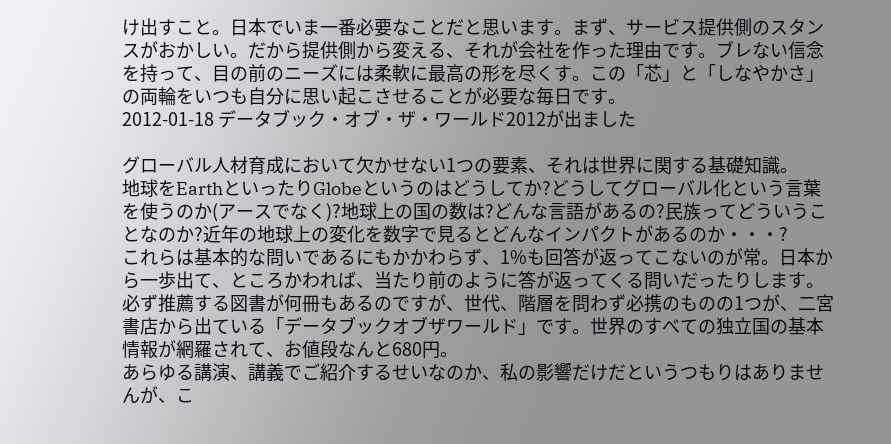け出すこと。日本でいま一番必要なことだと思います。まず、サービス提供側のスタンスがおかしい。だから提供側から変える、それが会社を作った理由です。ブレない信念を持って、目の前のニーズには柔軟に最高の形を尽くす。この「芯」と「しなやかさ」の両輪をいつも自分に思い起こさせることが必要な毎日です。
2012-01-18 データブック・オブ・ザ・ワールド2012が出ました

グローバル人材育成において欠かせない1つの要素、それは世界に関する基礎知識。
地球をEarthといったりGlobeというのはどうしてか?どうしてグローバル化という言葉を使うのか(アースでなく)?地球上の国の数は?どんな言語があるの?民族ってどういうことなのか?近年の地球上の変化を数字で見るとどんなインパクトがあるのか・・・?
これらは基本的な問いであるにもかかわらず、1%も回答が返ってこないのが常。日本から一歩出て、ところかわれば、当たり前のように答が返ってくる問いだったりします。
必ず推薦する図書が何冊もあるのですが、世代、階層を問わず必携のものの1つが、二宮書店から出ている「データブックオブザワールド」です。世界のすべての独立国の基本情報が網羅されて、お値段なんと680円。
あらゆる講演、講義でご紹介するせいなのか、私の影響だけだというつもりはありませんが、こ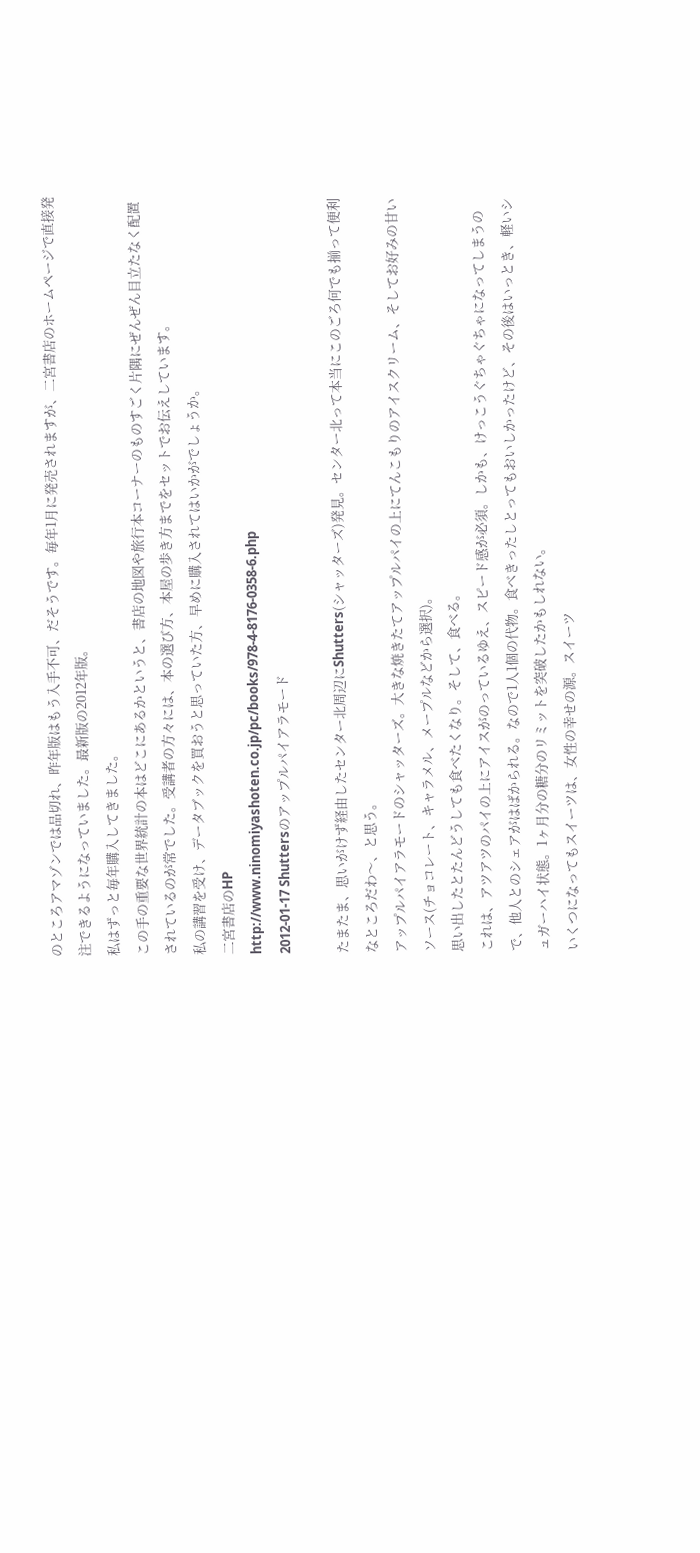のところアマゾンでは品切れ、昨年版はもう入手不可、だそうです。毎年1月に発売されますが、二宮書店のホームページで直接発注できるようになっていました。最新版の2012年版。
私はずっと毎年購入してきました。
この手の重要な世界統計の本はどこにあるかというと、書店の地図や旅行本コーナーのものすごく片隅にぜんぜん目立たなく配置されているのが常でした。受講者の方々には、本の選び方、本屋の歩き方までをセットでお伝えしています。
私の講習を受け、データブックを買おうと思っていた方、早めに購入されてはいかがでしょうか。
二宮書店のHP
http://www.ninomiyashoten.co.jp/pc/books/978-4-8176-0358-6.php
2012-01-17 Shuttersのアップルパイアラモード

たまたま、思いがけず経由したセンター北周辺にShutters(シャッターズ)発見。センター北って本当にこのごろ何でも揃って便利なところだわ〜、と思う。
アップルパイアラモードのシャッターズ。大きな焼きたてアップルパイの上にてんこもりのアイスクリーム、そしてお好みの甘いソース(チョコレート、キャラメル、メープルなどから選択)。
思い出したとたんどうしても食べたくなり。そして、食べる。
これは、アツアツのパイの上にアイスがのっているゆえ、スピード感が必須。しかも、けっこうぐちゃぐちゃになってしまうので、他人とのシェアがはばかられる。なので1人1個の代物。食べきったしとってもおいしかったけど、その後はいっとき、軽いシュガーハイ状態。1ヶ月分の糖分のリミットを突破したかもしれない。
いくつになってもスイーツは、女性の幸せの源。スイーツ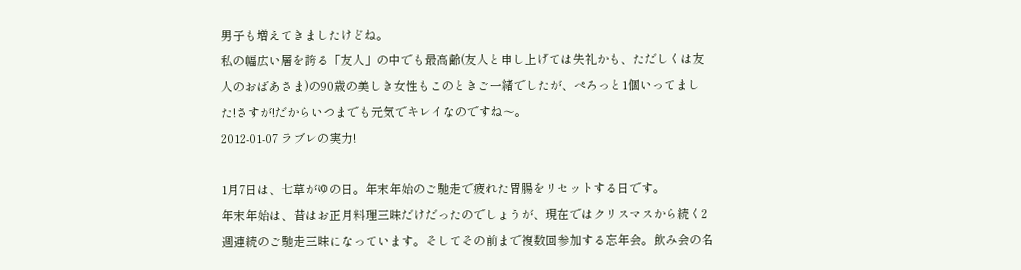男子も増えてきましたけどね。
私の幅広い層を誇る「友人」の中でも最高齢(友人と申し上げては失礼かも、ただしくは友人のおばあさま)の90歳の美しき女性もこのときご一緒でしたが、ぺろっと1個いってました!さすが!だからいつまでも元気でキレイなのですね〜。
2012-01-07 ラブレの実力!

1月7日は、七草がゆの日。年末年始のご馳走で疲れた胃腸をリセットする日です。
年末年始は、昔はお正月料理三昧だけだったのでしょうが、現在ではクリスマスから続く2週連続のご馳走三昧になっています。そしてその前まで複数回参加する忘年会。飲み会の名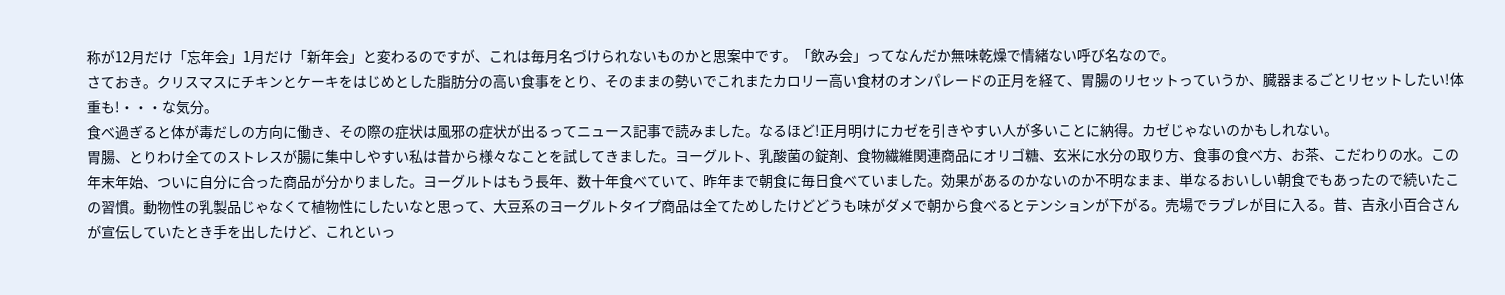称が12月だけ「忘年会」1月だけ「新年会」と変わるのですが、これは毎月名づけられないものかと思案中です。「飲み会」ってなんだか無味乾燥で情緒ない呼び名なので。
さておき。クリスマスにチキンとケーキをはじめとした脂肪分の高い食事をとり、そのままの勢いでこれまたカロリー高い食材のオンパレードの正月を経て、胃腸のリセットっていうか、臓器まるごとリセットしたい!体重も!・・・な気分。
食べ過ぎると体が毒だしの方向に働き、その際の症状は風邪の症状が出るってニュース記事で読みました。なるほど!正月明けにカゼを引きやすい人が多いことに納得。カゼじゃないのかもしれない。
胃腸、とりわけ全てのストレスが腸に集中しやすい私は昔から様々なことを試してきました。ヨーグルト、乳酸菌の錠剤、食物繊維関連商品にオリゴ糖、玄米に水分の取り方、食事の食べ方、お茶、こだわりの水。この年末年始、ついに自分に合った商品が分かりました。ヨーグルトはもう長年、数十年食べていて、昨年まで朝食に毎日食べていました。効果があるのかないのか不明なまま、単なるおいしい朝食でもあったので続いたこの習慣。動物性の乳製品じゃなくて植物性にしたいなと思って、大豆系のヨーグルトタイプ商品は全てためしたけどどうも味がダメで朝から食べるとテンションが下がる。売場でラブレが目に入る。昔、吉永小百合さんが宣伝していたとき手を出したけど、これといっ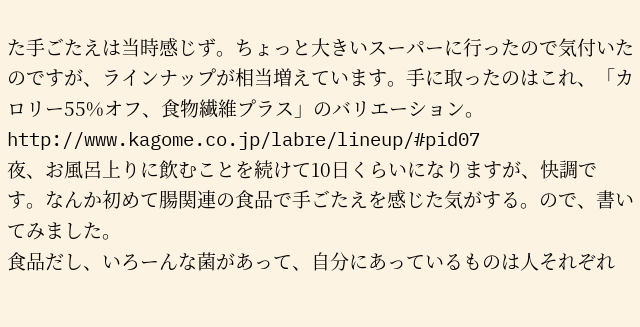た手ごたえは当時感じず。ちょっと大きいスーパーに行ったので気付いたのですが、ラインナップが相当増えています。手に取ったのはこれ、「カロリー55%オフ、食物繊維プラス」のバリエーション。
http://www.kagome.co.jp/labre/lineup/#pid07
夜、お風呂上りに飲むことを続けて10日くらいになりますが、快調です。なんか初めて腸関連の食品で手ごたえを感じた気がする。ので、書いてみました。
食品だし、いろーんな菌があって、自分にあっているものは人それぞれ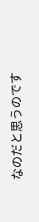なのだと思うのです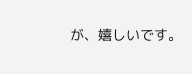が、嬉しいです。